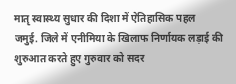मातृ स्वास्थ्य सुधार की दिशा में ऐतिहासिक पहल
जमुई. जिले में एनीमिया के खिलाफ निर्णायक लड़ाई की शुरुआत करते हुए गुरुवार को सदर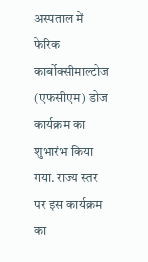अस्पताल में फेरिक कार्बोक्सीमाल्टोज (एफसीएम) डोज कार्यक्रम का शुभारंभ किया गया. राज्य स्तर पर इस कार्यक्रम का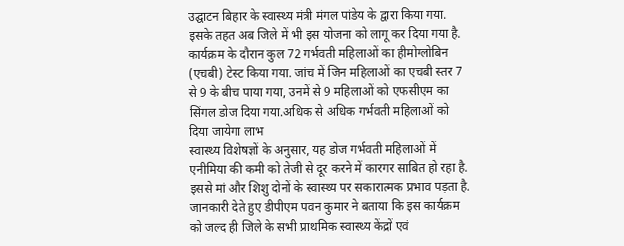उद्घाटन बिहार के स्वास्थ्य मंत्री मंगल पांडेय के द्वारा किया गया. इसके तहत अब जिले में भी इस योजना को लागू कर दिया गया है. कार्यक्रम के दौरान कुल 72 गर्भवती महिलाओं का हीमोग्लोबिन (एचबी) टेस्ट किया गया. जांच में जिन महिलाओं का एचबी स्तर 7 से 9 के बीच पाया गया, उनमें से 9 महिलाओं को एफसीएम का सिंगल डोज दिया गया.अधिक से अधिक गर्भवती महिलाओं को दिया जायेगा लाभ
स्वास्थ्य विशेषज्ञों के अनुसार, यह डोज गर्भवती महिलाओं में एनीमिया की कमी को तेजी से दूर करने में कारगर साबित हो रहा है. इससे मां और शिशु दोनों के स्वास्थ्य पर सकारात्मक प्रभाव पड़ता है. जानकारी देते हुए डीपीएम पवन कुमार ने बताया कि इस कार्यक्रम को जल्द ही जिले के सभी प्राथमिक स्वास्थ्य केंद्रों एवं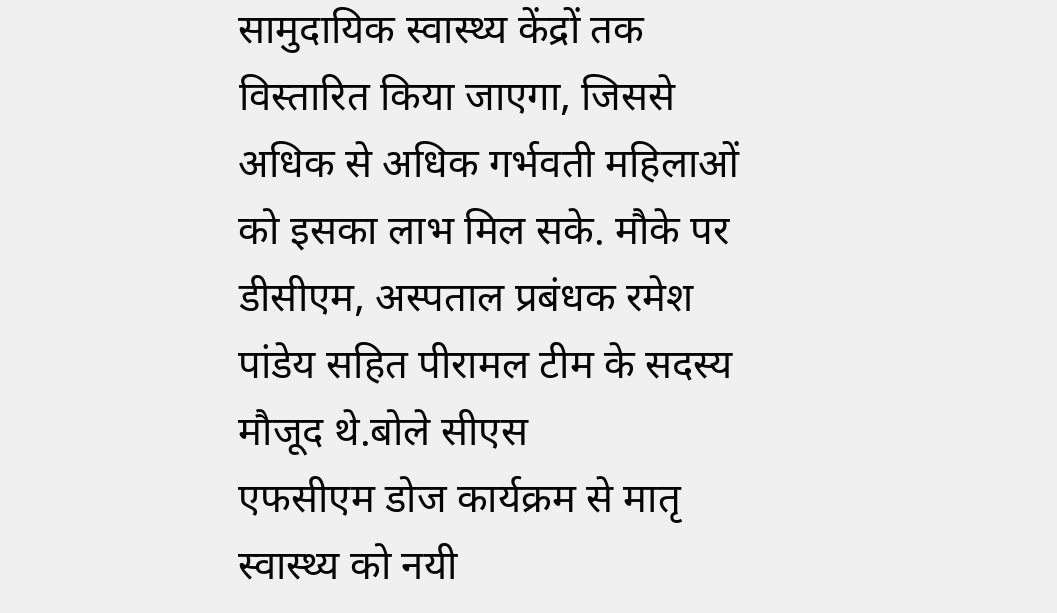सामुदायिक स्वास्थ्य केंद्रों तक विस्तारित किया जाएगा, जिससे अधिक से अधिक गर्भवती महिलाओं को इसका लाभ मिल सके. मौके पर डीसीएम, अस्पताल प्रबंधक रमेश पांडेय सहित पीरामल टीम के सदस्य मौजूद थे.बोले सीएस
एफसीएम डोज कार्यक्रम से मातृ स्वास्थ्य को नयी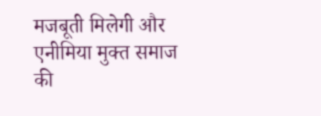मजबूती मिलेगी और एनीमिया मुक्त समाज की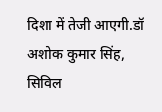दिशा में तेजी आएगी.डॉ अशोक कुमार सिंह, सिविल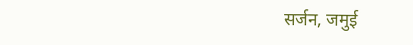सर्जन, जमुई